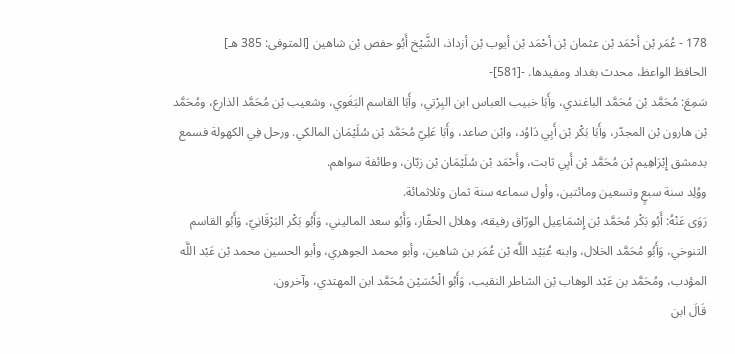178 - عُمَر بْن أحْمَد بْن عثمان بْن أحْمَد بْن أيوب بْن أزداذ، الشَّيْخ أَبُو حفص بْن شاهين [المتوفى: 385 هـ]
الحافظ الواعظ، محدث بغداد ومفيدها. -[581]-
سَمِعَ: مُحَمَّد بْن مُحَمَّد الباغندي، وأَبَا خبيب العباس ابن البِرْتي، وأَبَا القاسم البَغَوي، وشعيب بْن مُحَمَّد الذارع، ومُحَمَّد بْن هارون بْن المجدّر، وأَبَا بَكْر بْن أَبِي دَاوُد، وابْن صاعد، وأَبَا عَلِيّ مُحَمَّد بْن سُلَيْمَان المالكي. ورحل فِي الكهولة فسمع بدمشق إِبْرَاهِيم بْن مُحَمَّد بْن أَبِي ثابت، وأَحْمَد بْن سُلَيْمَان بْن زبّان، وطائفة سواهم.
ووُلِد سنة سبعٍ وتسعين ومائتين، وأول سماعه سنة ثمان وثلاثمائة.
رَوَى عَنْهُ: أَبُو بَكْر مُحَمَّد بْن إِسْمَاعِيل الورّاق رفيقه، وهلال الحفّار، وَأَبُو سعد الماليني، وَأَبُو بَكْر البَرْقَانِيّ، وَأَبُو القاسم التنوخي، وَأَبُو مُحَمَّد الخلال، وابنه عُبَيْد اللَّه بْن عُمَر بن شاهين، وأبو محمد الجوهري، وأبو الحسين محمد بْن عَبْد اللَّه المؤدب، ومُحَمَّد بن عَبْد الوهاب بْن الشاطر النقيب، وَأَبُو الْحُسَيْن مُحَمَّد ابن المهتدي، وآخرون.
قَالَ ابن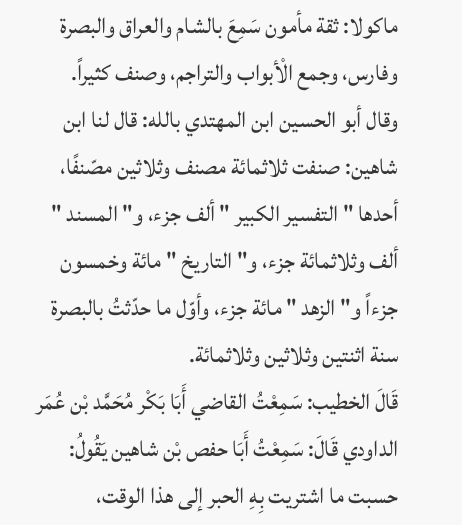ماكولا: ثقة مأمون سَمِعَ بالشام والعراق والبصرة وفارس، وجمع الْأبواب والتراجم، وصنف كثيراً.
وقال أبو الحسين ابن المهتدي بالله: قال لنا ابن شاهين: صنفت ثلاثمائة مصنف وثلاثين مصّنفًا، أحدها " التفسير الكبير " ألف جزء، و" المسند " ألف وثلاثمائة جزء، و" التاريخ " مائة وخمسون جزءاً و" الزهد " مائة جزء، وأوّل ما حدّثتُ بالبصرة سنة اثنتين وثلاثين وثلاثمائة.
قَالَ الخطيب: سَمِعْتُ القاضي أَبَا بَكْر مُحَمَّد بْن عُمَر الداودي قَالَ: سَمِعْتُ أَبَا حفص بْن شاهين يَقُولُ: حسبت ما اشتريت بِهِ الحبر إلى هذا الوقت،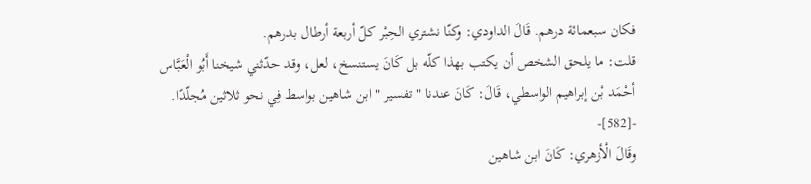فكان سبعمائة درهم. قَالَ الداودي: وكنّا نشتري الحِبْر كلّ أربعة أرطال بدرهم.
قلت: ما يلحق الشخص أن يكتب بهذا كلّه بل كَانَ يستنسخ، لعل، وقد حدّثني شيخنا أَبُو الْعَبَّاس أحْمَد بْن إبراهيم الواسطي، قَالَ: كَانَ عندنا " تفسير " ابن شاهين بواسط فِي نحو ثلاثين مُجلّدًا. -[582]-
وقَالَ الْأزهري: كَانَ ابن شاهين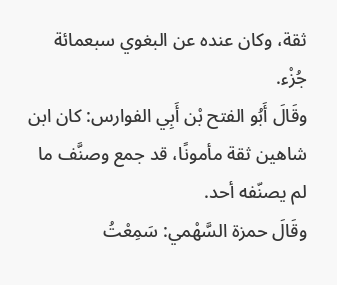ثقة، وكان عنده عن البغوي سبعمائة جُزْء.
وقَالَ أَبُو الفتح بْن أَبِي الفوارس: كان ابن شاهين ثقة مأمونًا، قد جمع وصنَّف ما لم يصنّفه أحد.
وقَالَ حمزة السَّهْمي: سَمِعْتُ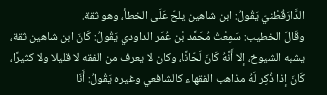الدَّارَقُطْنيّ يَقُولُ: ابن شاهين يلحّ عَلَى الخطأ، وهو ثقة.
وقَالَ الخطيب: سَمِعْتُ مُحَمَّد بْن عُمَر الداودي يَقُولُ: كَانَ ابن شاهين ثقة، يشبه الشيوخ، إلا أَنَّهُ كَانَ لَحّانًا، وكان لا يعرف من الفقه لا قليلا ولا كثيرًا، كَانَ إذا ذُكِر لَهُ مذاهب الفقهاء كالشافعي وغيره يَقُولُ: أَنَا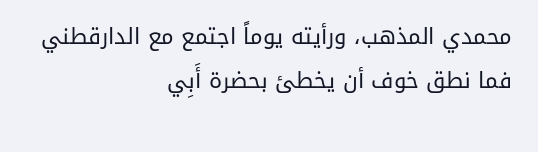محمدي المذهب، ورأيته يوماً اجتمع مع الدارقطني فما نطق خوف أن يخطئ بحضرة أَبِي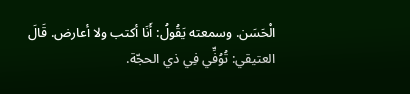الْحَسَن. وسمعته يَقُولُ: أَنَا أكتب ولا أعارض. قَالَ العتيقي: تُوُفِّي فِي ذي الحجّة.